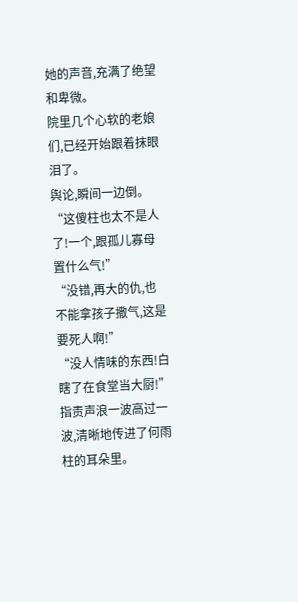她的声音,充满了绝望和卑微。
院里几个心软的老娘们,已经开始跟着抹眼泪了。
舆论,瞬间一边倒。
“这傻柱也太不是人了!一个,跟孤儿寡母置什么气!”
“没错,再大的仇,也不能拿孩子撒气,这是要死人啊!”
“没人情味的东西!白瞎了在食堂当大厨!”
指责声浪一波高过一波,清晰地传进了何雨柱的耳朵里。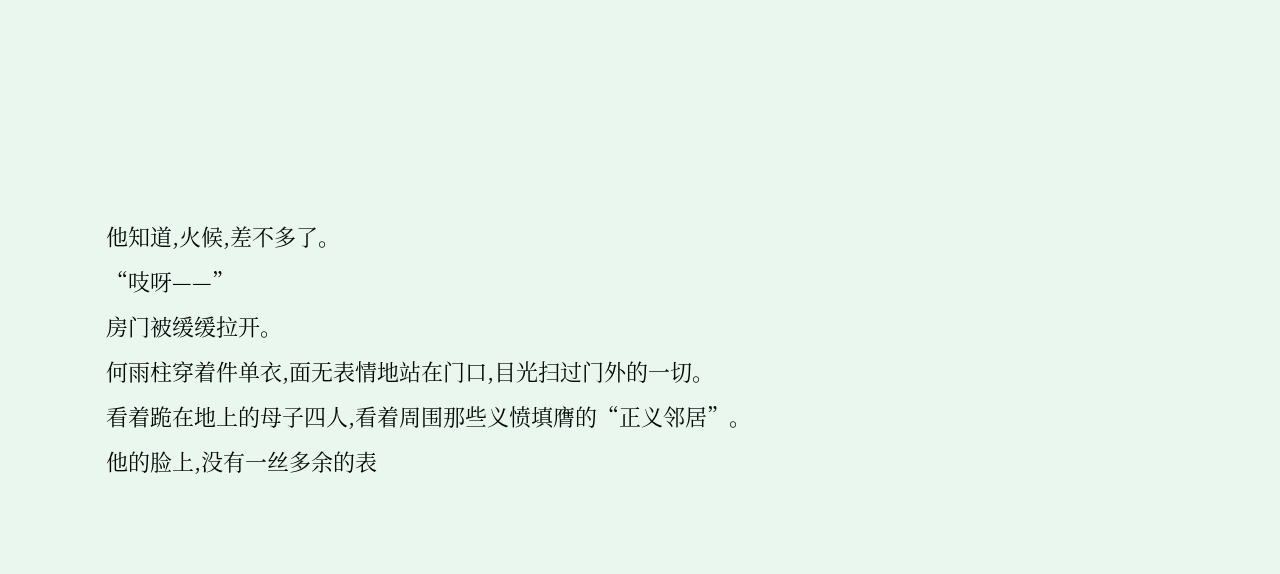他知道,火候,差不多了。
“吱呀——”
房门被缓缓拉开。
何雨柱穿着件单衣,面无表情地站在门口,目光扫过门外的一切。
看着跪在地上的母子四人,看着周围那些义愤填膺的“正义邻居”。
他的脸上,没有一丝多余的表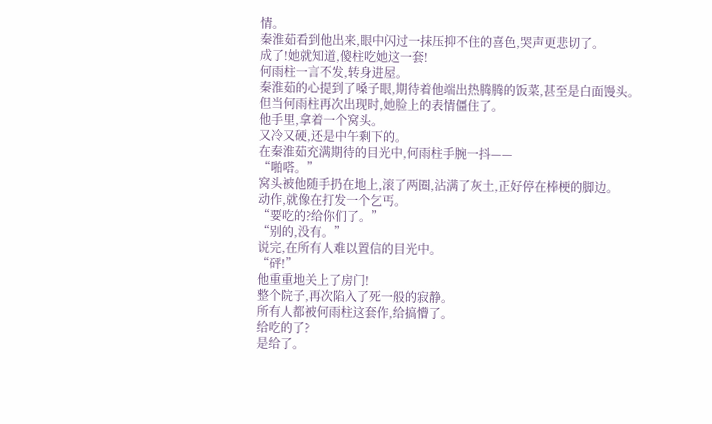情。
秦淮茹看到他出来,眼中闪过一抹压抑不住的喜色,哭声更悲切了。
成了!她就知道,傻柱吃她这一套!
何雨柱一言不发,转身进屋。
秦淮茹的心提到了嗓子眼,期待着他端出热腾腾的饭菜,甚至是白面馒头。
但当何雨柱再次出现时,她脸上的表情僵住了。
他手里,拿着一个窝头。
又冷又硬,还是中午剩下的。
在秦淮茹充满期待的目光中,何雨柱手腕一抖——
“啪嗒。”
窝头被他随手扔在地上,滚了两圈,沾满了灰土,正好停在棒梗的脚边。
动作,就像在打发一个乞丐。
“要吃的?给你们了。”
“别的,没有。”
说完,在所有人难以置信的目光中。
“砰!”
他重重地关上了房门!
整个院子,再次陷入了死一般的寂静。
所有人都被何雨柱这套作,给搞懵了。
给吃的了?
是给了。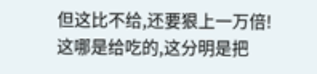但这比不给,还要狠上一万倍!
这哪是给吃的,这分明是把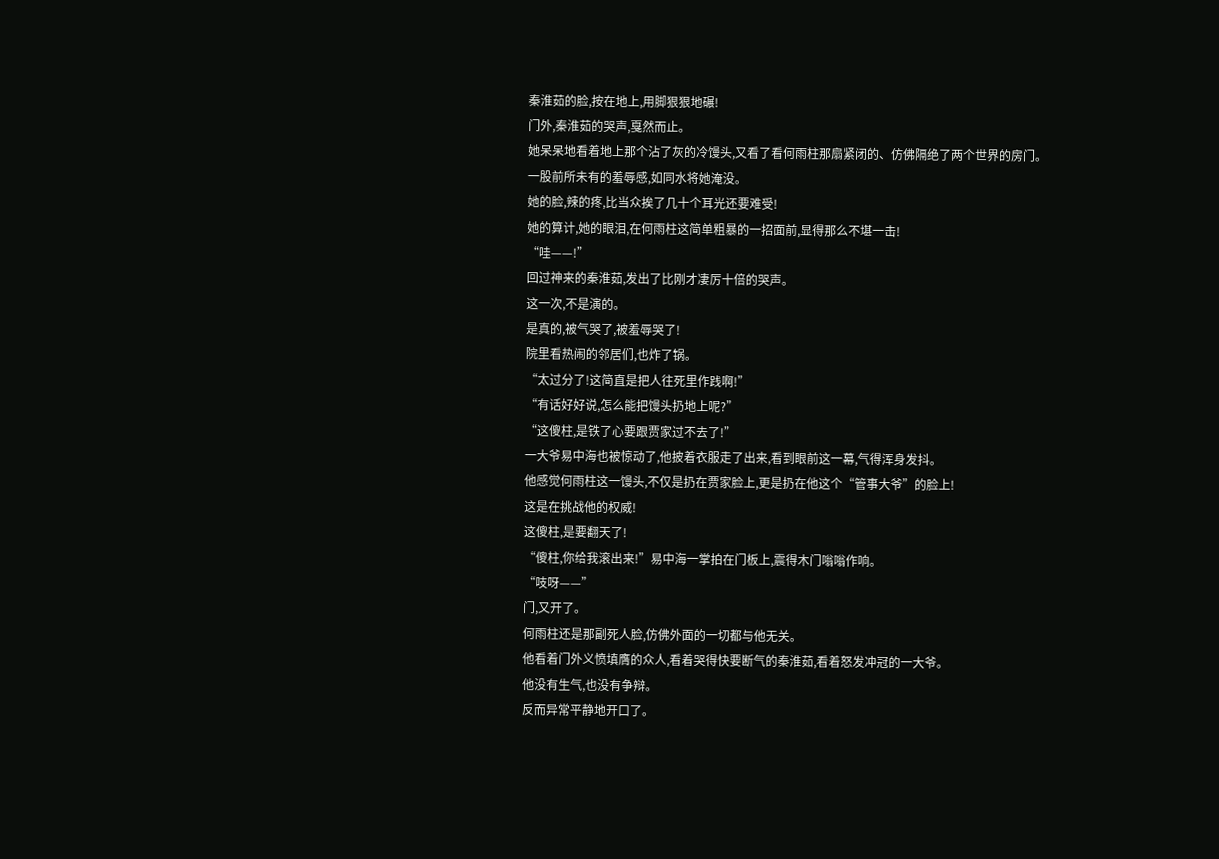秦淮茹的脸,按在地上,用脚狠狠地碾!
门外,秦淮茹的哭声,戛然而止。
她呆呆地看着地上那个沾了灰的冷馒头,又看了看何雨柱那扇紧闭的、仿佛隔绝了两个世界的房门。
一股前所未有的羞辱感,如同水将她淹没。
她的脸,辣的疼,比当众挨了几十个耳光还要难受!
她的算计,她的眼泪,在何雨柱这简单粗暴的一招面前,显得那么不堪一击!
“哇——!”
回过神来的秦淮茹,发出了比刚才凄厉十倍的哭声。
这一次,不是演的。
是真的,被气哭了,被羞辱哭了!
院里看热闹的邻居们,也炸了锅。
“太过分了!这简直是把人往死里作践啊!”
“有话好好说,怎么能把馒头扔地上呢?”
“这傻柱,是铁了心要跟贾家过不去了!”
一大爷易中海也被惊动了,他披着衣服走了出来,看到眼前这一幕,气得浑身发抖。
他感觉何雨柱这一馒头,不仅是扔在贾家脸上,更是扔在他这个“管事大爷”的脸上!
这是在挑战他的权威!
这傻柱,是要翻天了!
“傻柱,你给我滚出来!”易中海一掌拍在门板上,震得木门嗡嗡作响。
“吱呀——”
门,又开了。
何雨柱还是那副死人脸,仿佛外面的一切都与他无关。
他看着门外义愤填膺的众人,看着哭得快要断气的秦淮茹,看着怒发冲冠的一大爷。
他没有生气,也没有争辩。
反而异常平静地开口了。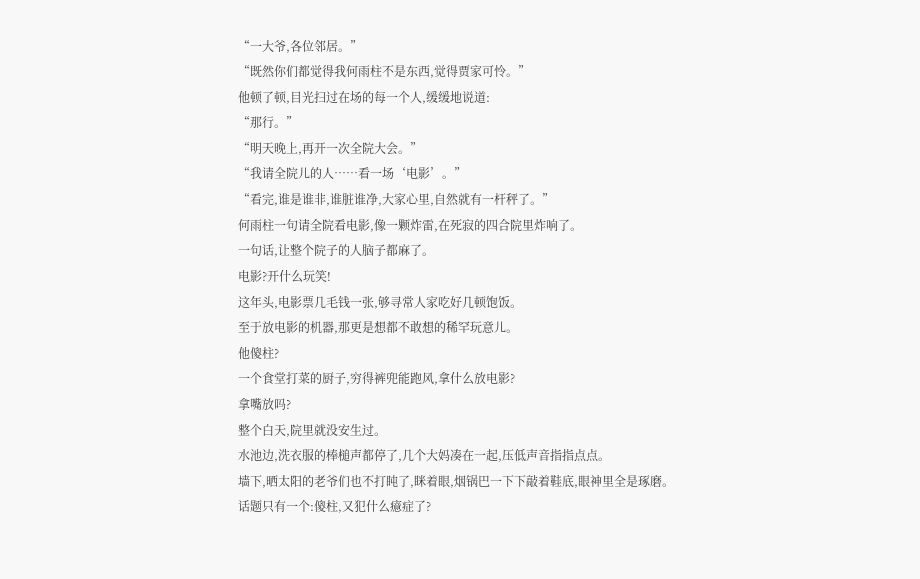“一大爷,各位邻居。”
“既然你们都觉得我何雨柱不是东西,觉得贾家可怜。”
他顿了顿,目光扫过在场的每一个人,缓缓地说道:
“那行。”
“明天晚上,再开一次全院大会。”
“我请全院儿的人……看一场‘电影’。”
“看完,谁是谁非,谁脏谁净,大家心里,自然就有一杆秤了。”
何雨柱一句请全院看电影,像一颗炸雷,在死寂的四合院里炸响了。
一句话,让整个院子的人脑子都麻了。
电影?开什么玩笑!
这年头,电影票几毛钱一张,够寻常人家吃好几顿饱饭。
至于放电影的机器,那更是想都不敢想的稀罕玩意儿。
他傻柱?
一个食堂打菜的厨子,穷得裤兜能跑风,拿什么放电影?
拿嘴放吗?
整个白天,院里就没安生过。
水池边,洗衣服的棒槌声都停了,几个大妈凑在一起,压低声音指指点点。
墙下,晒太阳的老爷们也不打盹了,眯着眼,烟锅巴一下下敲着鞋底,眼神里全是琢磨。
话题只有一个:傻柱,又犯什么癔症了?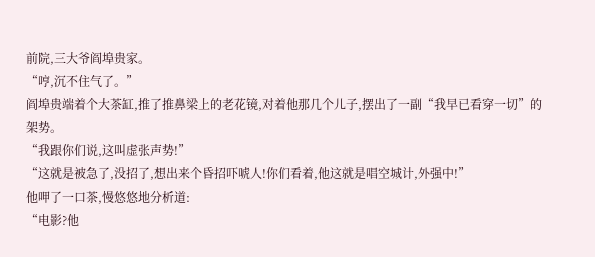前院,三大爷阎埠贵家。
“哼,沉不住气了。”
阎埠贵端着个大茶缸,推了推鼻梁上的老花镜,对着他那几个儿子,摆出了一副“我早已看穿一切”的架势。
“我跟你们说,这叫虚张声势!”
“这就是被急了,没招了,想出来个昏招吓唬人!你们看着,他这就是唱空城计,外强中!”
他呷了一口茶,慢悠悠地分析道:
“电影?他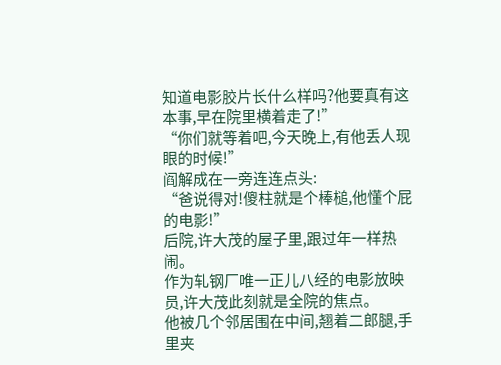知道电影胶片长什么样吗?他要真有这本事,早在院里横着走了!”
“你们就等着吧,今天晚上,有他丢人现眼的时候!”
阎解成在一旁连连点头:
“爸说得对!傻柱就是个棒槌,他懂个屁的电影!”
后院,许大茂的屋子里,跟过年一样热闹。
作为轧钢厂唯一正儿八经的电影放映员,许大茂此刻就是全院的焦点。
他被几个邻居围在中间,翘着二郎腿,手里夹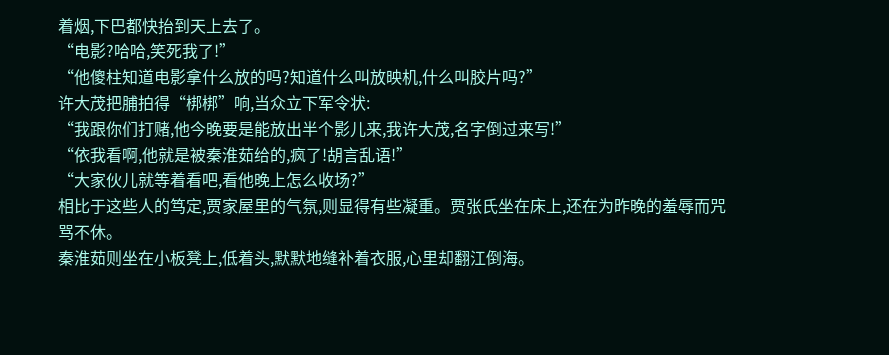着烟,下巴都快抬到天上去了。
“电影?哈哈,笑死我了!”
“他傻柱知道电影拿什么放的吗?知道什么叫放映机,什么叫胶片吗?”
许大茂把脯拍得“梆梆”响,当众立下军令状:
“我跟你们打赌,他今晚要是能放出半个影儿来,我许大茂,名字倒过来写!”
“依我看啊,他就是被秦淮茹给的,疯了!胡言乱语!”
“大家伙儿就等着看吧,看他晚上怎么收场?”
相比于这些人的笃定,贾家屋里的气氛,则显得有些凝重。贾张氏坐在床上,还在为昨晚的羞辱而咒骂不休。
秦淮茹则坐在小板凳上,低着头,默默地缝补着衣服,心里却翻江倒海。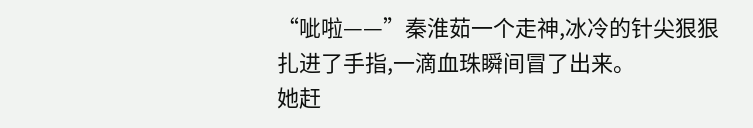“呲啦——”秦淮茹一个走神,冰冷的针尖狠狠扎进了手指,一滴血珠瞬间冒了出来。
她赶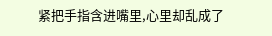紧把手指含进嘴里,心里却乱成了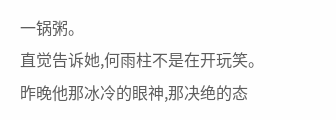一锅粥。
直觉告诉她,何雨柱不是在开玩笑。
昨晚他那冰冷的眼神,那决绝的态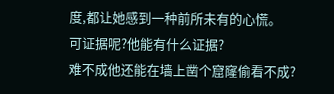度,都让她感到一种前所未有的心慌。
可证据呢?他能有什么证据?
难不成他还能在墙上凿个窟窿偷看不成?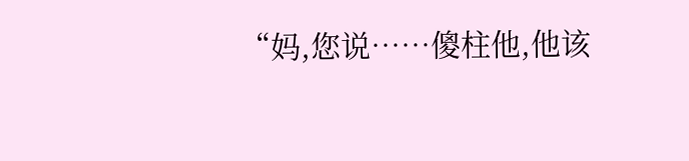“妈,您说……傻柱他,他该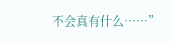不会真有什么……”